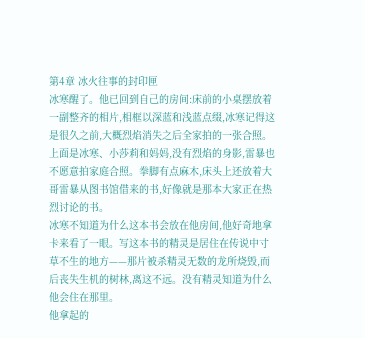第4章 冰火往事的封印匣
冰寒醒了。他已回到自己的房间:床前的小桌摆放着一副整齐的相片,相框以深蓝和浅蓝点缀,冰寒记得这是很久之前,大概烈焰消失之后全家拍的一张合照。上面是冰寒、小莎莉和妈妈,没有烈焰的身影,雷暴也不愿意拍家庭合照。拳脚有点麻木,床头上还放着大哥雷暴从图书馆借来的书,好像就是那本大家正在热烈讨论的书。
冰寒不知道为什么这本书会放在他房间,他好奇地拿卡来看了一眼。写这本书的精灵是居住在传说中寸草不生的地方——那片被杀精灵无数的龙所烧毁,而后丧失生机的树林,离这不远。没有精灵知道为什么他会住在那里。
他拿起的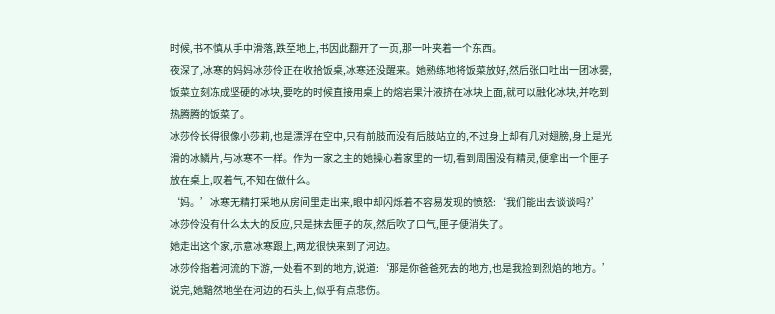时候,书不慎从手中滑落,跌至地上,书因此翻开了一页,那一叶夹着一个东西。
夜深了,冰寒的妈妈冰莎伶正在收拾饭桌,冰寒还没醒来。她熟练地将饭菜放好,然后张口吐出一团冰雾,饭菜立刻冻成坚硬的冰块,要吃的时候直接用桌上的熔岩果汁液挤在冰块上面,就可以融化冰块,并吃到热腾腾的饭菜了。
冰莎伶长得很像小莎莉,也是漂浮在空中,只有前肢而没有后肢站立的,不过身上却有几对翅膀,身上是光滑的冰鳞片,与冰寒不一样。作为一家之主的她操心着家里的一切,看到周围没有精灵,便拿出一个匣子放在桌上,叹着气,不知在做什么。
‘妈。’冰寒无精打采地从房间里走出来,眼中却闪烁着不容易发现的愤怒:‘我们能出去谈谈吗?’
冰莎伶没有什么太大的反应,只是抹去匣子的灰,然后吹了口气,匣子便消失了。
她走出这个家,示意冰寒跟上,两龙很快来到了河边。
冰莎伶指着河流的下游,一处看不到的地方,说道:‘那是你爸爸死去的地方,也是我捡到烈焰的地方。’说完,她黯然地坐在河边的石头上,似乎有点悲伤。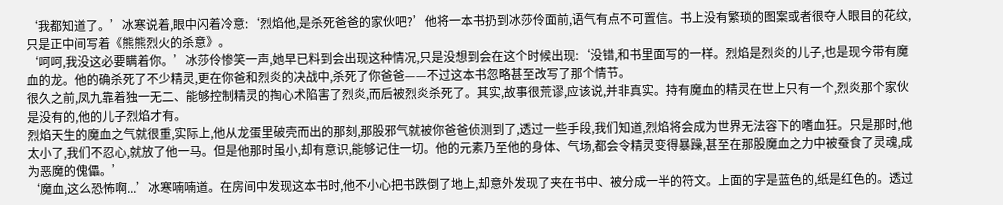‘我都知道了。’冰寒说着,眼中闪着冷意:‘烈焰他,是杀死爸爸的家伙吧?’他将一本书扔到冰莎伶面前,语气有点不可置信。书上没有繁琐的图案或者很夺人眼目的花纹,只是正中间写着《熊熊烈火的杀意》。
‘呵呵,我没这必要瞒着你。’冰莎伶惨笑一声,她早已料到会出现这种情况,只是没想到会在这个时候出现:‘没错,和书里面写的一样。烈焰是烈炎的儿子,也是现今带有魔血的龙。他的确杀死了不少精灵,更在你爸和烈炎的决战中,杀死了你爸爸——不过这本书忽略甚至改写了那个情节。
很久之前,凤九靠着独一无二、能够控制精灵的掏心术陷害了烈炎,而后被烈炎杀死了。其实,故事很荒谬,应该说,并非真实。持有魔血的精灵在世上只有一个,烈炎那个家伙是没有的,他的儿子烈焰才有。
烈焰天生的魔血之气就很重,实际上,他从龙蛋里破壳而出的那刻,那股邪气就被你爸爸侦测到了,透过一些手段,我们知道,烈焰将会成为世界无法容下的嗜血狂。只是那时,他太小了,我们不忍心,就放了他一马。但是他那时虽小,却有意识,能够记住一切。他的元素乃至他的身体、气场,都会令精灵变得暴躁,甚至在那股魔血之力中被蚕食了灵魂,成为恶魔的傀儡。’
‘魔血,这么恐怖啊...’冰寒喃喃道。在房间中发现这本书时,他不小心把书跌倒了地上,却意外发现了夹在书中、被分成一半的符文。上面的字是蓝色的,纸是红色的。透过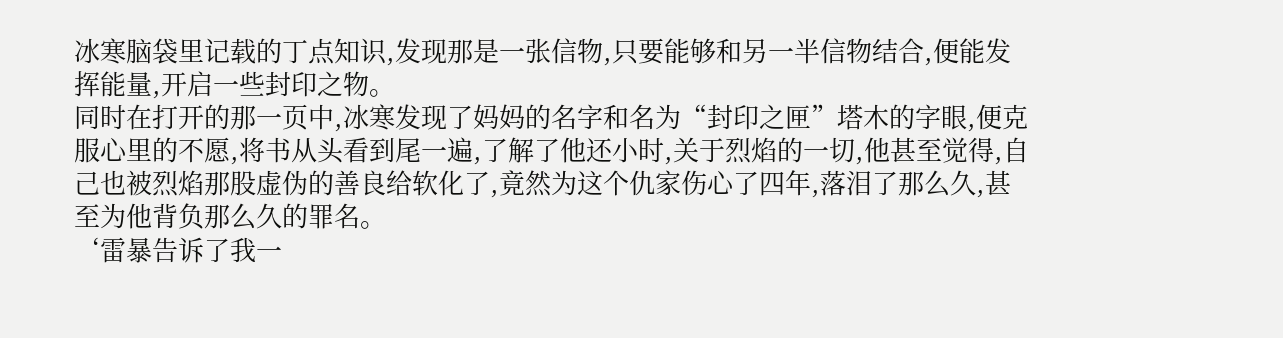冰寒脑袋里记载的丁点知识,发现那是一张信物,只要能够和另一半信物结合,便能发挥能量,开启一些封印之物。
同时在打开的那一页中,冰寒发现了妈妈的名字和名为“封印之匣”塔木的字眼,便克服心里的不愿,将书从头看到尾一遍,了解了他还小时,关于烈焰的一切,他甚至觉得,自己也被烈焰那股虚伪的善良给软化了,竟然为这个仇家伤心了四年,落泪了那么久,甚至为他背负那么久的罪名。
‘雷暴告诉了我一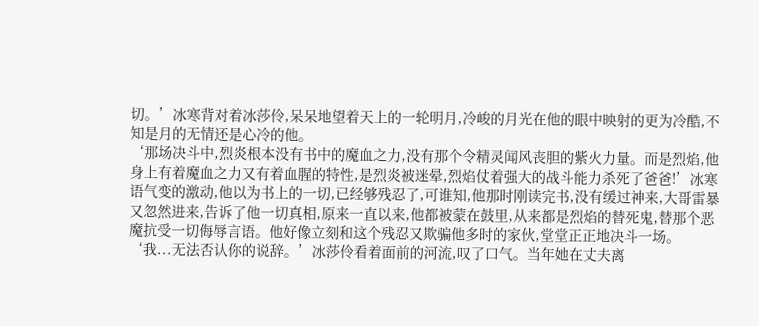切。’冰寒背对着冰莎伶,呆呆地望着天上的一轮明月,冷峻的月光在他的眼中映射的更为冷酷,不知是月的无情还是心冷的他。
‘那场决斗中,烈炎根本没有书中的魔血之力,没有那个令精灵闻风丧胆的紫火力量。而是烈焰,他身上有着魔血之力又有着血腥的特性,是烈炎被迷晕,烈焰仗着强大的战斗能力杀死了爸爸!’冰寒语气变的激动,他以为书上的一切,已经够残忍了,可谁知,他那时刚读完书,没有缓过神来,大哥雷暴又忽然进来,告诉了他一切真相,原来一直以来,他都被蒙在鼓里,从来都是烈焰的替死鬼,替那个恶魔抗受一切侮辱言语。他好像立刻和这个残忍又欺骗他多时的家伙,堂堂正正地决斗一场。
‘我...无法否认你的说辞。’冰莎伶看着面前的河流,叹了口气。当年她在丈夫离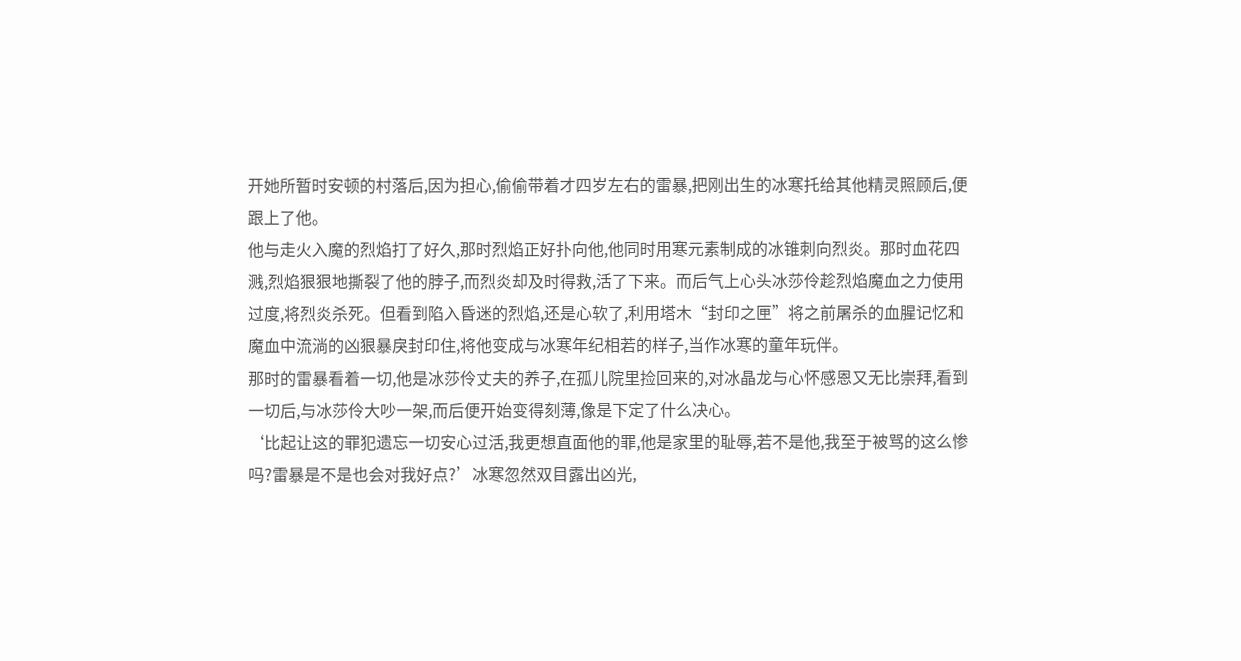开她所暂时安顿的村落后,因为担心,偷偷带着才四岁左右的雷暴,把刚出生的冰寒托给其他精灵照顾后,便跟上了他。
他与走火入魔的烈焰打了好久,那时烈焰正好扑向他,他同时用寒元素制成的冰锥刺向烈炎。那时血花四溅,烈焰狠狠地撕裂了他的脖子,而烈炎却及时得救,活了下来。而后气上心头冰莎伶趁烈焰魔血之力使用过度,将烈炎杀死。但看到陷入昏迷的烈焰,还是心软了,利用塔木“封印之匣”将之前屠杀的血腥记忆和魔血中流淌的凶狠暴戾封印住,将他变成与冰寒年纪相若的样子,当作冰寒的童年玩伴。
那时的雷暴看着一切,他是冰莎伶丈夫的养子,在孤儿院里捡回来的,对冰晶龙与心怀感恩又无比崇拜,看到一切后,与冰莎伶大吵一架,而后便开始变得刻薄,像是下定了什么决心。
‘比起让这的罪犯遗忘一切安心过活,我更想直面他的罪,他是家里的耻辱,若不是他,我至于被骂的这么惨吗?雷暴是不是也会对我好点?’冰寒忽然双目露出凶光,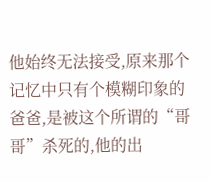他始终无法接受,原来那个记忆中只有个模糊印象的爸爸,是被这个所谓的“哥哥”杀死的,他的出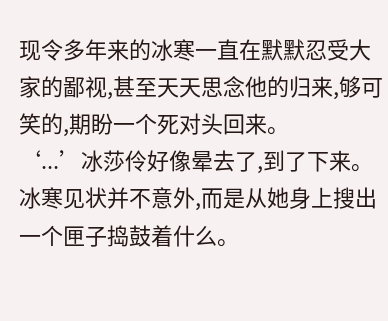现令多年来的冰寒一直在默默忍受大家的鄙视,甚至天天思念他的归来,够可笑的,期盼一个死对头回来。
‘...’冰莎伶好像晕去了,到了下来。冰寒见状并不意外,而是从她身上搜出一个匣子捣鼓着什么。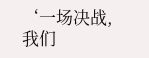‘一场决战,我们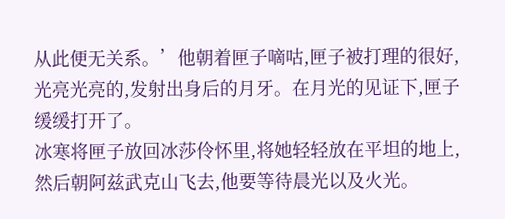从此便无关系。’他朝着匣子嘀咕,匣子被打理的很好,光亮光亮的,发射出身后的月牙。在月光的见证下,匣子缓缓打开了。
冰寒将匣子放回冰莎伶怀里,将她轻轻放在平坦的地上,然后朝阿兹武克山飞去,他要等待晨光以及火光。